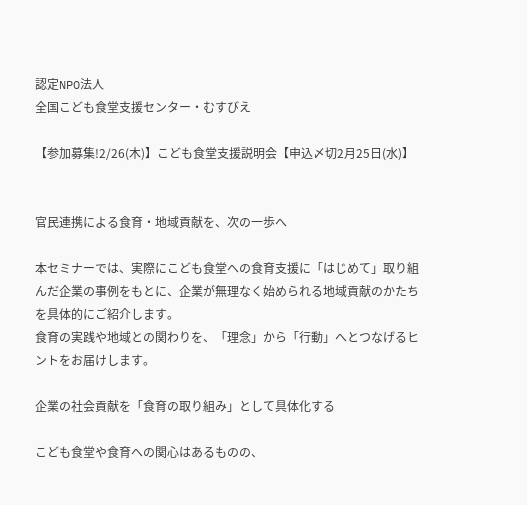認定NPO法人
全国こども食堂支援センター・むすびえ

【参加募集!2/26(木)】こども食堂支援説明会【申込〆切2月25日(水)】


官民連携による食育・地域貢献を、次の一歩へ

本セミナーでは、実際にこども食堂への食育支援に「はじめて」取り組んだ企業の事例をもとに、企業が無理なく始められる地域貢献のかたちを具体的にご紹介します。
食育の実践や地域との関わりを、「理念」から「行動」へとつなげるヒントをお届けします。

企業の社会貢献を「食育の取り組み」として具体化する

こども食堂や食育への関心はあるものの、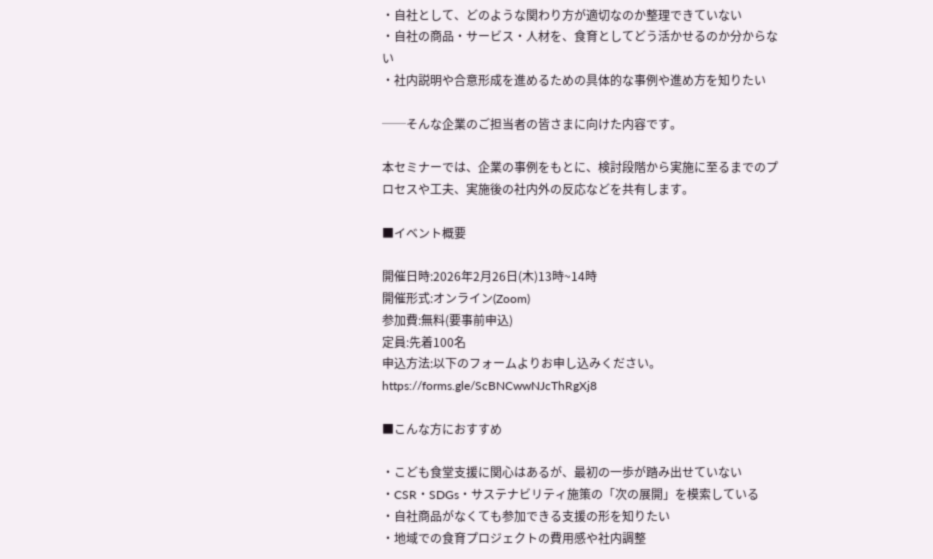・自社として、どのような関わり方が適切なのか整理できていない
・自社の商品・サービス・人材を、食育としてどう活かせるのか分からない
・社内説明や合意形成を進めるための具体的な事例や進め方を知りたい

──そんな企業のご担当者の皆さまに向けた内容です。

本セミナーでは、企業の事例をもとに、検討段階から実施に至るまでのプロセスや工夫、実施後の社内外の反応などを共有します。

■イベント概要

開催日時:2026年2月26日(木)13時~14時
開催形式:オンライン(Zoom)
参加費:無料(要事前申込)
定員:先着100名
申込方法:以下のフォームよりお申し込みください。
https://forms.gle/ScBNCwwNJcThRgXj8

■こんな方におすすめ

・こども食堂支援に関心はあるが、最初の一歩が踏み出せていない
・CSR・SDGs・サステナビリティ施策の「次の展開」を模索している
・自社商品がなくても参加できる支援の形を知りたい
・地域での食育プロジェクトの費用感や社内調整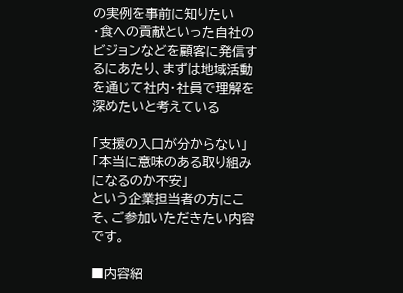の実例を事前に知りたい
・食への貢献といった自社のビジョンなどを顧客に発信するにあたり、まずは地域活動を通じて社内・社員で理解を深めたいと考えている

「支援の入口が分からない」「本当に意味のある取り組みになるのか不安」
という企業担当者の方にこそ、ご参加いただきたい内容です。

■内容紹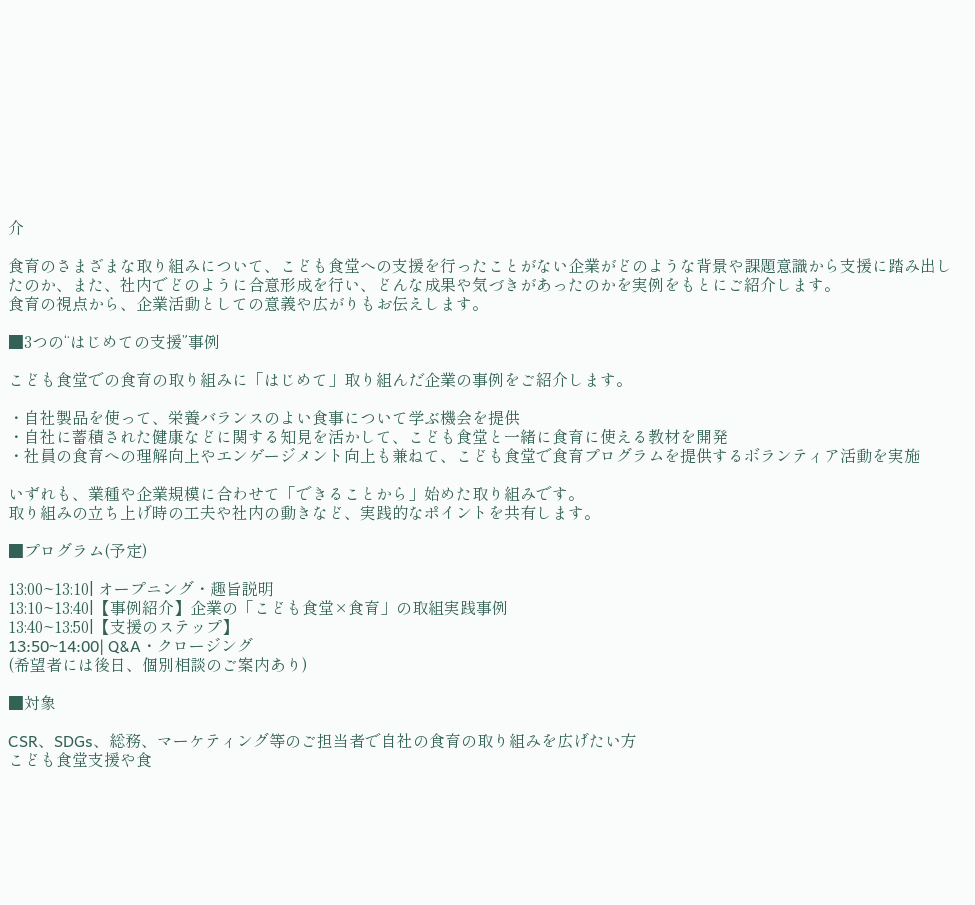介

食育のさまざまな取り組みについて、こども食堂への支援を行ったことがない企業がどのような背景や課題意識から支援に踏み出したのか、また、社内でどのように合意形成を行い、どんな成果や気づきがあったのかを実例をもとにご紹介します。
食育の視点から、企業活動としての意義や広がりもお伝えします。

■3つの“はじめての支援”事例

こども食堂での食育の取り組みに「はじめて」取り組んだ企業の事例をご紹介します。

・自社製品を使って、栄養バランスのよい食事について学ぶ機会を提供
・自社に蓄積された健康などに関する知見を活かして、こども食堂と一緒に食育に使える教材を開発
・社員の食育への理解向上やエンゲージメント向上も兼ねて、こども食堂で食育プログラムを提供するボランティア活動を実施

いずれも、業種や企業規模に合わせて「できることから」始めた取り組みです。
取り組みの立ち上げ時の工夫や社内の動きなど、実践的なポイントを共有します。

■プログラム(予定)

13:00~13:10| オープニング・趣旨説明
13:10~13:40|【事例紹介】企業の「こども食堂×食育」の取組実践事例
13:40~13:50|【支援のステップ】
13:50~14:00| Q&A・クロージング
(希望者には後日、個別相談のご案内あり)

■対象

CSR、SDGs、総務、マーケティング等のご担当者で自社の食育の取り組みを広げたい方
こども食堂支援や食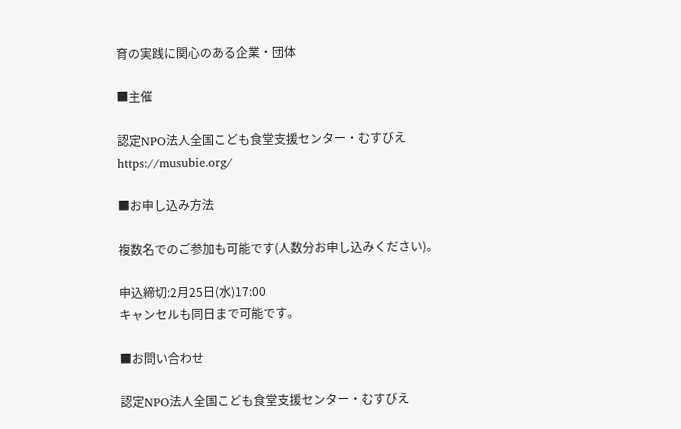育の実践に関心のある企業・団体

■主催

認定NPO法人全国こども食堂支援センター・むすびえ
https://musubie.org/

■お申し込み方法

複数名でのご参加も可能です(人数分お申し込みください)。

申込締切:2月25日(水)17:00
キャンセルも同日まで可能です。

■お問い合わせ

認定NPO法人全国こども食堂支援センター・むすびえ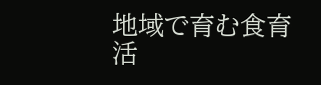地域で育む食育活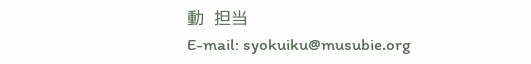動  担当
E-mail: syokuiku@musubie.org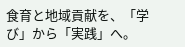食育と地域貢献を、「学び」から「実践」へ。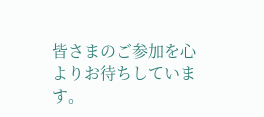皆さまのご参加を心よりお待ちしています。